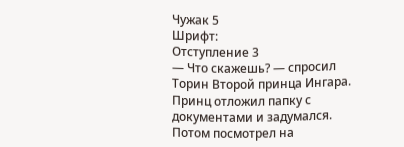Чужак 5
Шрифт:
Отступление 3
— Что скажешь? — спросил Торин Второй принца Ингара.
Принц отложил папку с документами и задумался. Потом посмотрел на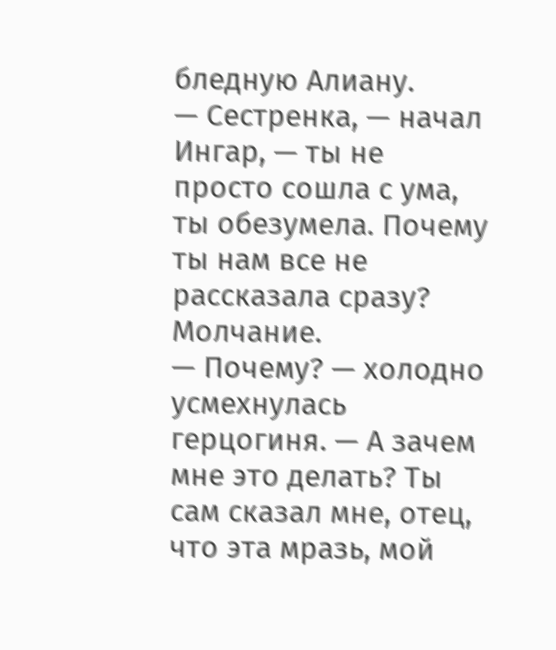бледную Алиану.
— Сестренка, — начал Ингар, — ты не просто сошла с ума, ты обезумела. Почему ты нам все не рассказала сразу?
Молчание.
— Почему? — холодно усмехнулась герцогиня. — А зачем мне это делать? Ты сам сказал мне, отец, что эта мразь, мой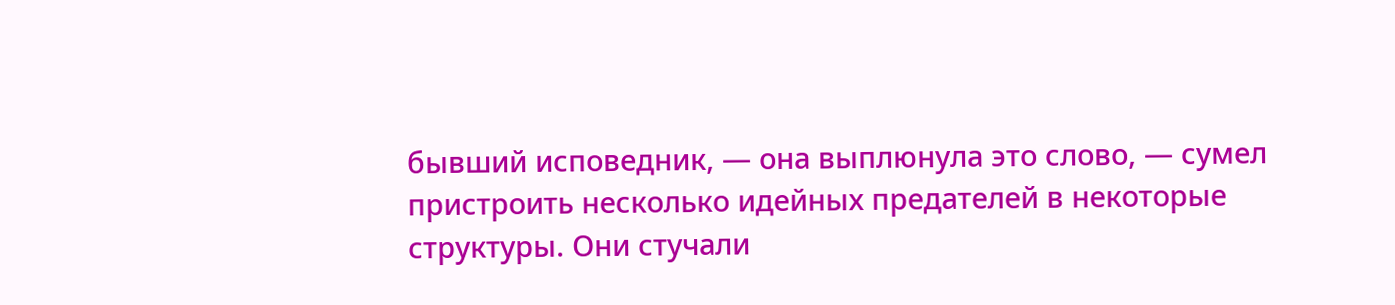бывший исповедник, — она выплюнула это слово, — сумел пристроить несколько идейных предателей в некоторые структуры. Они стучали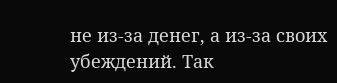не из-за денег, а из-за своих убеждений. Так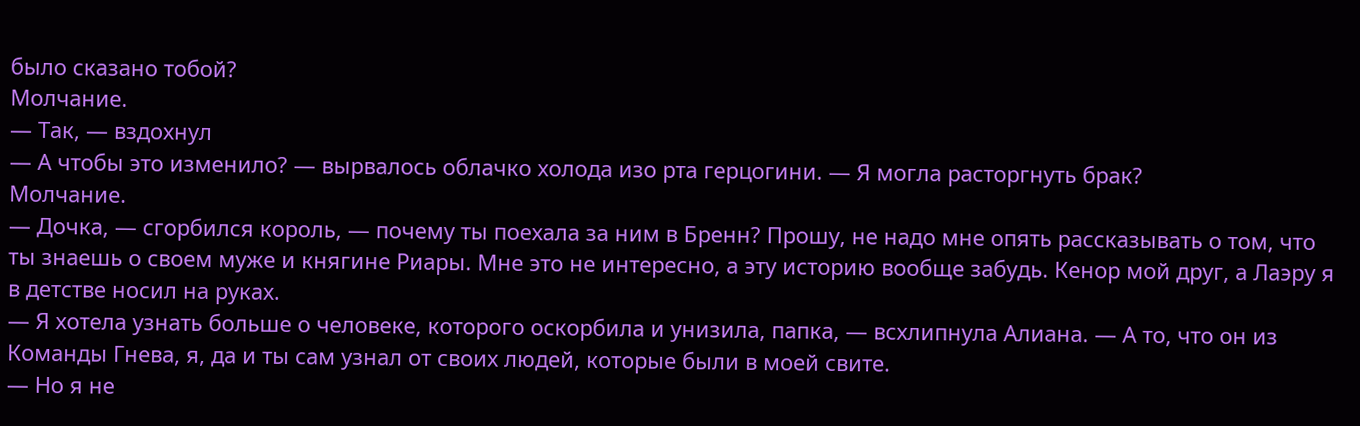было сказано тобой?
Молчание.
— Так, — вздохнул
— А чтобы это изменило? — вырвалось облачко холода изо рта герцогини. — Я могла расторгнуть брак?
Молчание.
— Дочка, — сгорбился король, — почему ты поехала за ним в Бренн? Прошу, не надо мне опять рассказывать о том, что ты знаешь о своем муже и княгине Риары. Мне это не интересно, а эту историю вообще забудь. Кенор мой друг, а Лаэру я в детстве носил на руках.
— Я хотела узнать больше о человеке, которого оскорбила и унизила, папка, — всхлипнула Алиана. — А то, что он из Команды Гнева, я, да и ты сам узнал от своих людей, которые были в моей свите.
— Но я не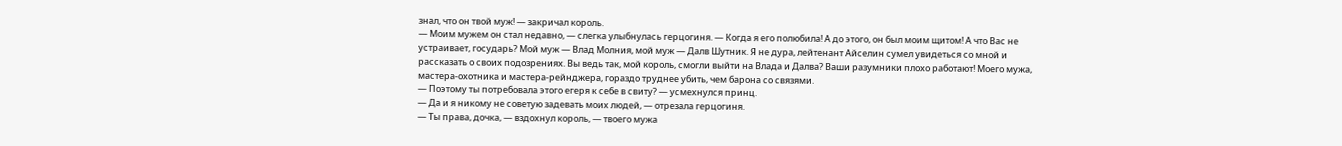знал, что он твой муж! — закричал король.
— Моим мужем он стал недавно, — слегка улыбнулась герцогиня. — Когда я его полюбила! А до этого, он был моим щитом! А что Вас не устраивает, государь? Мой муж — Влад Молния, мой муж — Далв Шутник. Я не дура, лейтенант Айселин сумел увидеться со мной и рассказать о своих подозрениях. Вы ведь так, мой король, смогли выйти на Влада и Далва? Ваши разумники плохо работают! Моего мужа, мастера-охотника и мастера-рейнджера, гораздо труднее убить, чем барона со связями.
— Поэтому ты потребовала этого егеря к себе в свиту? — усмехнулся принц.
— Да и я никому не советую задевать моих людей, — отрезала герцогиня.
— Ты права, дочка, — вздохнул король, — твоего мужа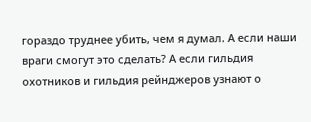гораздо труднее убить, чем я думал. А если наши враги смогут это сделать? А если гильдия охотников и гильдия рейнджеров узнают о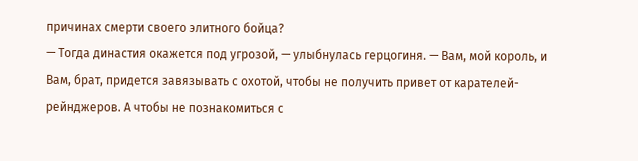причинах смерти своего элитного бойца?
— Тогда династия окажется под угрозой, — улыбнулась герцогиня. — Вам, мой король, и Вам, брат, придется завязывать с охотой, чтобы не получить привет от карателей-рейнджеров. А чтобы не познакомиться с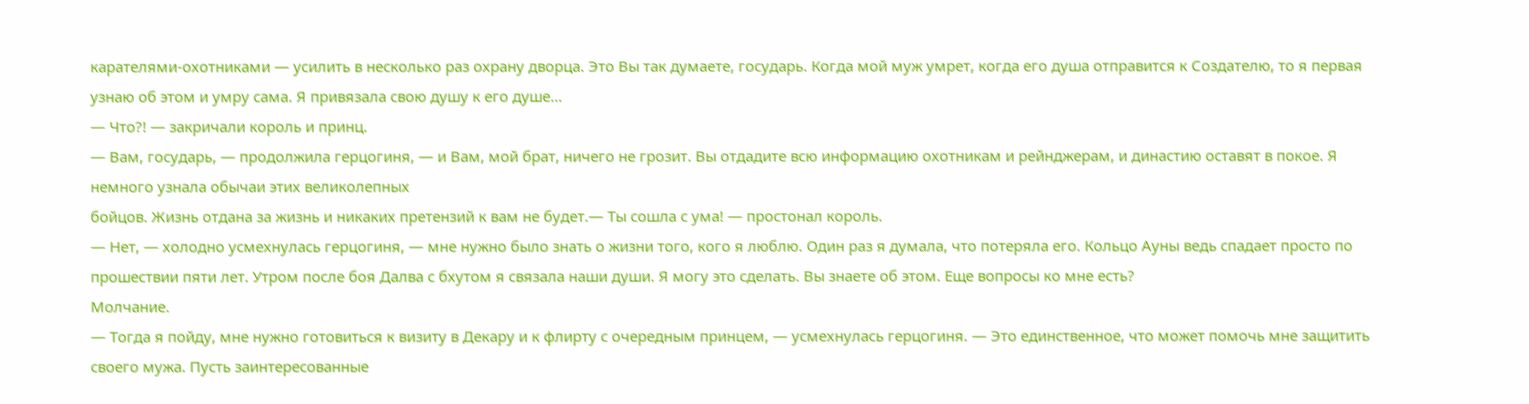карателями-охотниками — усилить в несколько раз охрану дворца. Это Вы так думаете, государь. Когда мой муж умрет, когда его душа отправится к Создателю, то я первая узнаю об этом и умру сама. Я привязала свою душу к его душе…
— Что?! — закричали король и принц.
— Вам, государь, — продолжила герцогиня, — и Вам, мой брат, ничего не грозит. Вы отдадите всю информацию охотникам и рейнджерам, и династию оставят в покое. Я немного узнала обычаи этих великолепных
бойцов. Жизнь отдана за жизнь и никаких претензий к вам не будет.— Ты сошла с ума! — простонал король.
— Нет, — холодно усмехнулась герцогиня, — мне нужно было знать о жизни того, кого я люблю. Один раз я думала, что потеряла его. Кольцо Ауны ведь спадает просто по прошествии пяти лет. Утром после боя Далва с бхутом я связала наши души. Я могу это сделать. Вы знаете об этом. Еще вопросы ко мне есть?
Молчание.
— Тогда я пойду, мне нужно готовиться к визиту в Декару и к флирту с очередным принцем, — усмехнулась герцогиня. — Это единственное, что может помочь мне защитить своего мужа. Пусть заинтересованные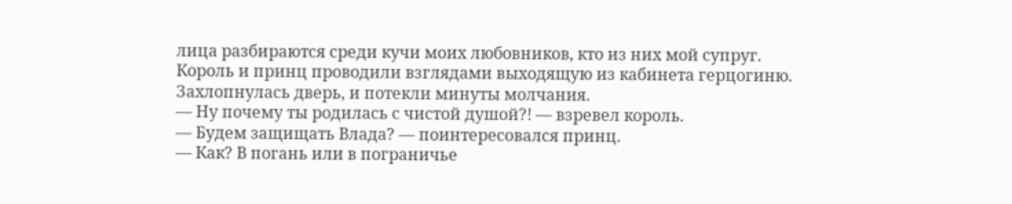лица разбираются среди кучи моих любовников, кто из них мой супруг.
Король и принц проводили взглядами выходящую из кабинета герцогиню. Захлопнулась дверь, и потекли минуты молчания.
— Ну почему ты родилась с чистой душой?! — взревел король.
— Будем защищать Влада? — поинтересовался принц.
— Как? В погань или в пограничье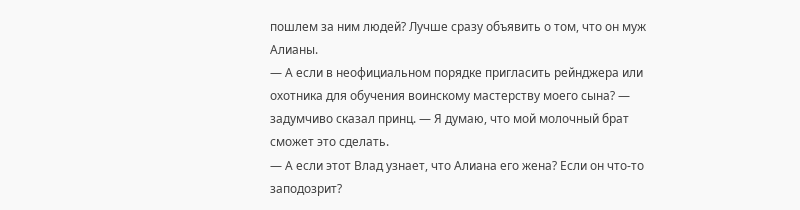пошлем за ним людей? Лучше сразу объявить о том, что он муж Алианы.
— А если в неофициальном порядке пригласить рейнджера или охотника для обучения воинскому мастерству моего сына? — задумчиво сказал принц. — Я думаю, что мой молочный брат сможет это сделать.
— А если этот Влад узнает, что Алиана его жена? Если он что-то заподозрит?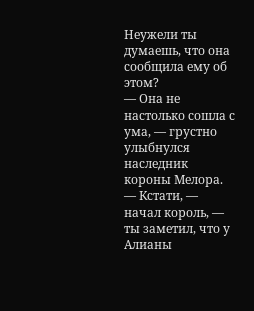Неужели ты думаешь, что она сообщила ему об этом?
— Она не настолько сошла с ума, — грустно улыбнулся наследник короны Мелора.
— Кстати, — начал король, — ты заметил, что у Алианы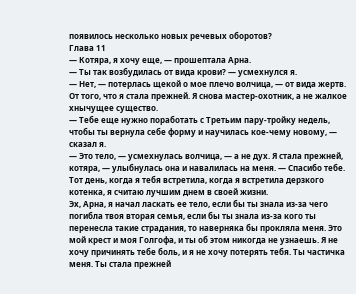появилось несколько новых речевых оборотов?
Глава 11
— Котяра, я хочу еще, — прошептала Арна.
— Ты так возбудилась от вида крови? — усмехнулся я.
— Нет, — потерлась щекой о мое плечо волчица, — от вида жертв. От того, что я стала прежней. Я снова мастер-охотник, а не жалкое хнычущее существо.
— Тебе еще нужно поработать с Третьим пару-тройку недель, чтобы ты вернула себе форму и научилась кое-чему новому, — сказал я.
— Это тело, — усмехнулась волчица, — а не дух. Я стала прежней, котяра, — улыбнулась она и навалилась на меня. — Спасибо тебе. Тот день, когда я тебя встретила, когда я встретила дерзкого котенка, я считаю лучшим днем в своей жизни.
Эх, Арна, я начал ласкать ее тело, если бы ты знала из-за чего погибла твоя вторая семья, если бы ты знала из-за кого ты перенесла такие страдания, то наверняка бы прокляла меня. Это мой крест и моя Голгофа, и ты об этом никогда не узнаешь. Я не хочу причинять тебе боль, и я не хочу потерять тебя. Ты частичка меня. Ты стала прежней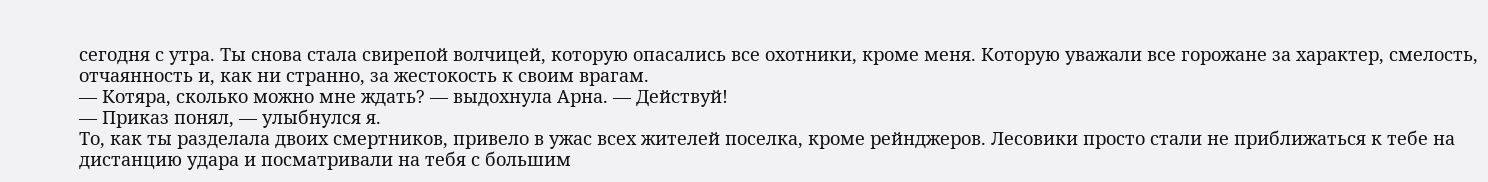сегодня с утра. Ты снова стала свирепой волчицей, которую опасались все охотники, кроме меня. Которую уважали все горожане за характер, смелость, отчаянность и, как ни странно, за жестокость к своим врагам.
— Котяра, сколько можно мне ждать? — выдохнула Арна. — Действуй!
— Приказ понял, — улыбнулся я.
То, как ты разделала двоих смертников, привело в ужас всех жителей поселка, кроме рейнджеров. Лесовики просто стали не приближаться к тебе на дистанцию удара и посматривали на тебя с большим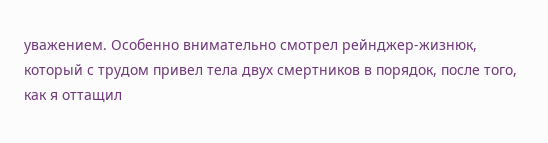уважением. Особенно внимательно смотрел рейнджер-жизнюк, который с трудом привел тела двух смертников в порядок, после того, как я оттащил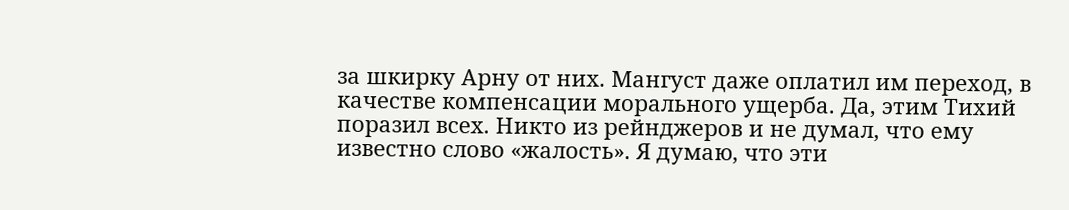за шкирку Арну от них. Мангуст даже оплатил им переход, в качестве компенсации морального ущерба. Да, этим Тихий поразил всех. Никто из рейнджеров и не думал, что ему известно слово «жалость». Я думаю, что эти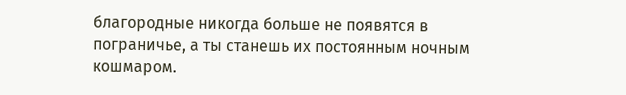благородные никогда больше не появятся в пограничье, а ты станешь их постоянным ночным кошмаром.